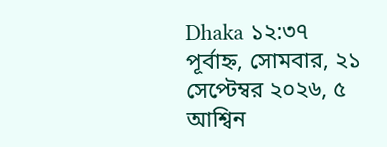Dhaka ১২:৩৭ পূর্বাহ্ন, সোমবার, ২১ সেপ্টেম্বর ২০২৬, ৫ আশ্বিন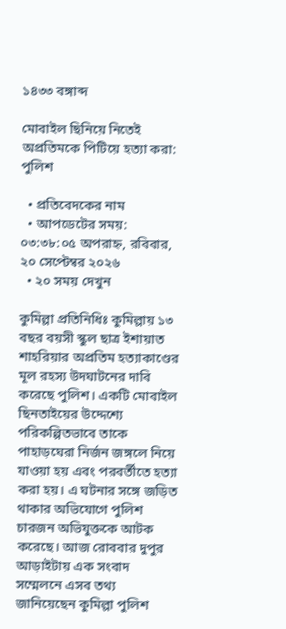১৪৩৩ বঙ্গাব্দ

মোবাইল ছিনিয়ে নিতেই অপ্রতিমকে পিটিয়ে হত্যা করা: পুলিশ

  • প্রতিবেদকের নাম
  • আপডেটের সময়: ০৩:৩৮:০৫ অপরাহ্ন, রবিবার, ২০ সেপ্টেম্বর ২০২৬
  • ২০ সময় দেখুন

কুমিল্লা প্রতিনিধিঃ কুমিল্লায় ১৩ বছর বয়সী স্কুল ছাত্র ইশায়াত শাহরিয়ার অপ্রতিম হত্যাকাণ্ডের মূল রহস্য উদঘাটনের দাবি করেছে পুলিশ। একটি মোবাইল ছিনতাইয়ের উদ্দেশ্যে পরিকল্পিতভাবে তাকে পাহাড়ঘেরা নির্জন জঙ্গলে নিয়ে যাওয়া হয় এবং পরবর্তীতে হত্যা করা হয়। এ ঘটনার সঙ্গে জড়িত থাকার অভিযোগে পুলিশ চারজন অভিযুক্তকে আটক করেছে। আজ রোববার দুপুর আড়াইটায় এক সংবাদ সম্মেলনে এসব তথ্য জানিয়েছেন কুমিল্লা পুলিশ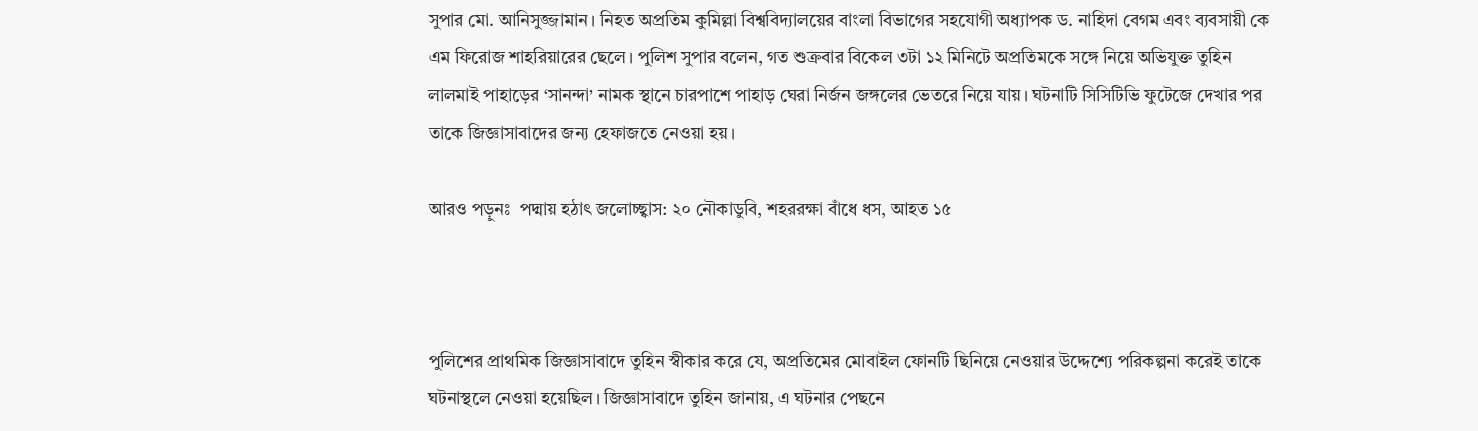সুপার মো. আনিসুজ্জামান। নিহত অপ্রতিম কুমিল্লা বিশ্ববিদ্যালয়ের বাংলা বিভাগের সহযোগী অধ্যাপক ড. নাহিদা বেগম এবং ব্যবসায়ী কে এম ফিরোজ শাহরিয়ারের ছেলে। পুলিশ সুপার বলেন, গত শুক্রবার বিকেল ৩টা ১২ মিনিটে অপ্রতিমকে সঙ্গে নিয়ে অভিযুক্ত তুহিন লালমাই পাহাড়ের ‘সানন্দা’ নামক স্থানে চারপাশে পাহাড় ঘেরা নির্জন জঙ্গলের ভেতরে নিয়ে যায়। ঘটনাটি সিসিটিভি ফুটেজে দেখার পর তাকে জিজ্ঞাসাবাদের জন্য হেফাজতে নেওয়া হয়।

আরও পড়ুনঃ  পদ্মায় হঠাৎ জলোচ্ছ্বাস: ২০ নৌকাডুবি, শহররক্ষা বাঁধে ধস, আহত ১৫



পুলিশের প্রাথমিক জিজ্ঞাসাবাদে তুহিন স্বীকার করে যে, অপ্রতিমের মোবাইল ফোনটি ছিনিয়ে নেওয়ার উদ্দেশ্যে পরিকল্পনা করেই তাকে ঘটনাস্থলে নেওয়া হয়েছিল। জিজ্ঞাসাবাদে তুহিন জানায়, এ ঘটনার পেছনে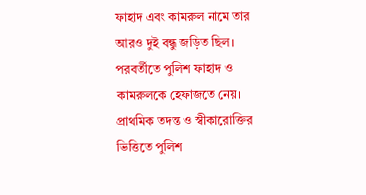ফাহাদ এবং কামরুল নামে তার আরও দুই বন্ধু জড়িত ছিল। পরবর্তীতে পুলিশ ফাহাদ ও কামরুলকে হেফাজতে নেয়। প্রাথমিক তদন্ত ও স্বীকারোক্তির ভিত্তিতে পুলিশ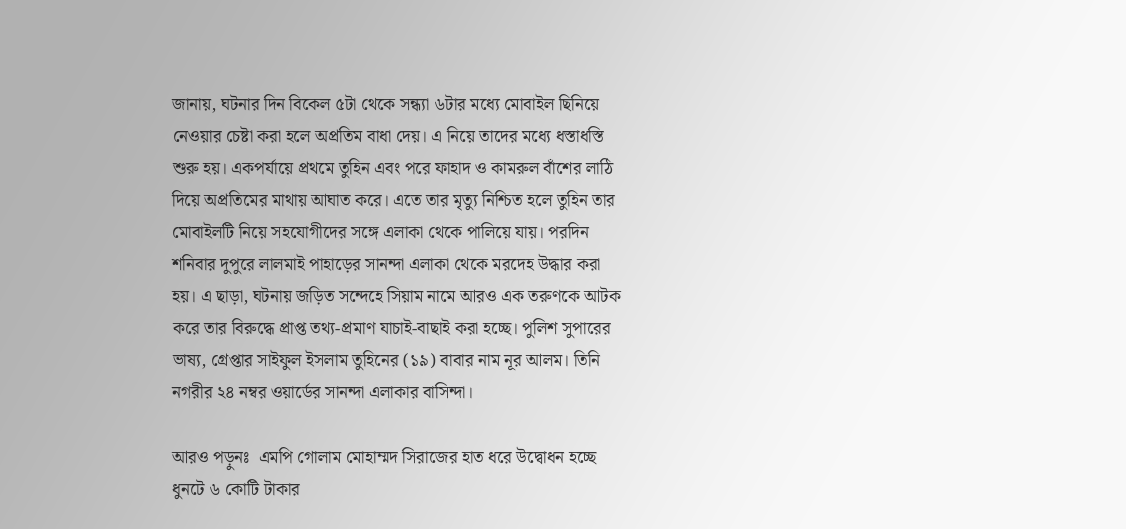জানায়, ঘটনার দিন বিকেল ৫টা থেকে সন্ধ্যা ৬টার মধ্যে মোবাইল ছিনিয়ে নেওয়ার চেষ্টা করা হলে অপ্রতিম বাধা দেয়। এ নিয়ে তাদের মধ্যে ধস্তাধস্তি শুরু হয়। একপর্যায়ে প্রথমে তুহিন এবং পরে ফাহাদ ও কামরুল বাঁশের লাঠি দিয়ে অপ্রতিমের মাথায় আঘাত করে। এতে তার মৃত্যু নিশ্চিত হলে তুহিন তার মোবাইলটি নিয়ে সহযোগীদের সঙ্গে এলাকা থেকে পালিয়ে যায়। পরদিন শনিবার দুপুরে লালমাই পাহাড়ের সানন্দা এলাকা থেকে মরদেহ উদ্ধার করা হয়। এ ছাড়া, ঘটনায় জড়িত সন্দেহে সিয়াম নামে আরও এক তরুণকে আটক করে তার বিরুদ্ধে প্রাপ্ত তথ্য-প্রমাণ যাচাই-বাছাই করা হচ্ছে। পুলিশ সুপারের ভাষ্য, গ্রেপ্তার সাইফুল ইসলাম তুহিনের (১৯) বাবার নাম নূর আলম। তিনি নগরীর ২৪ নম্বর ওয়ার্ডের সানন্দা এলাকার বাসিন্দা।

আরও পড়ুনঃ  এমপি গোলাম মোহাম্মদ সিরাজের হাত ধরে উদ্বোধন হচ্ছে ধুনটে ৬ কোটি টাকার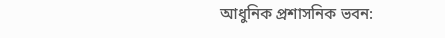আধুনিক প্রশাসনিক ভবন: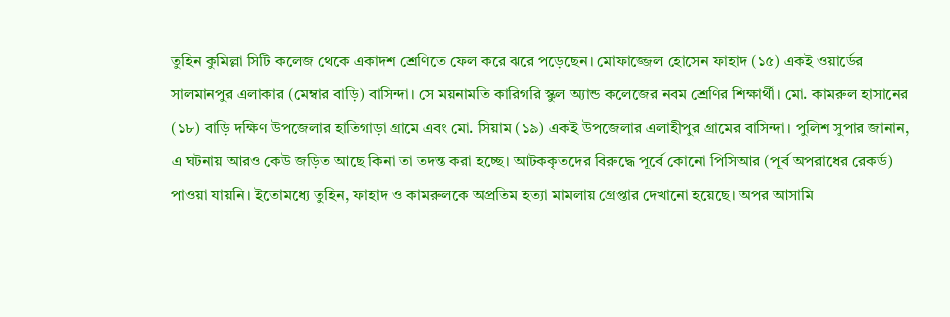তুহিন কুমিল্লা সিটি কলেজ থেকে একাদশ শ্রেণিতে ফেল করে ঝরে পড়েছেন। মোফাজ্জেল হোসেন ফাহাদ (১৫) একই ওয়ার্ডের সালমানপুর এলাকার (মেম্বার বাড়ি) বাসিন্দা। সে ময়নামতি কারিগরি স্কুল অ্যান্ড কলেজের নবম শ্রেণির শিক্ষার্থী। মো. কামরুল হাসানের (১৮) বাড়ি দক্ষিণ উপজেলার হাতিগাড়া গ্রামে এবং মো. সিয়াম (১৯) একই উপজেলার এলাহীপুর গ্রামের বাসিন্দা। পুলিশ সুপার জানান, এ ঘটনায় আরও কেউ জড়িত আছে কিনা তা তদন্ত করা হচ্ছে। আটককৃতদের বিরুদ্ধে পূর্বে কোনো পিসিআর (পূর্ব অপরাধের রেকর্ড) পাওয়া যায়নি। ইতোমধ্যে তুহিন, ফাহাদ ও কামরুলকে অপ্রতিম হত্যা মামলায় গ্রেপ্তার দেখানো হয়েছে। অপর আসামি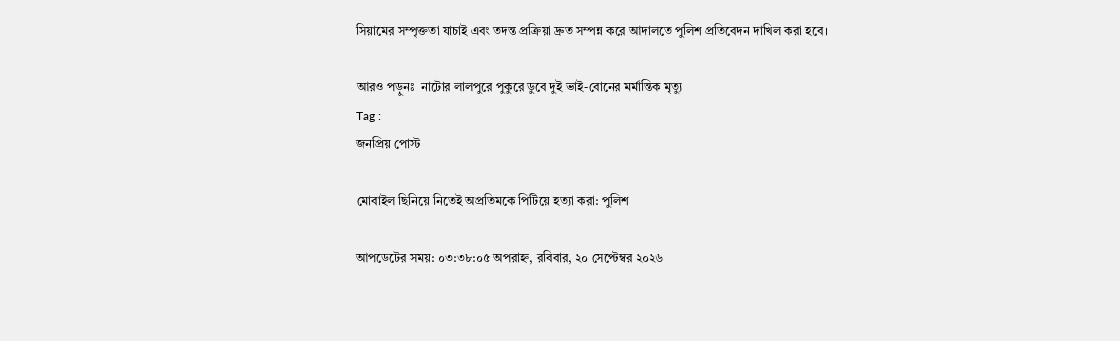সিয়ামের সম্পৃক্ততা যাচাই এবং তদন্ত প্রক্রিয়া দ্রুত সম্পন্ন করে আদালতে পুলিশ প্রতিবেদন দাখিল করা হবে।

আরও পড়ুনঃ  নাটোর লালপুরে পুকুরে ডুবে দুই ভাই-বোনের মর্মান্তিক মৃত্যু
Tag :
জনপ্রিয় পোস্ট

মোবাইল ছিনিয়ে নিতেই অপ্রতিমকে পিটিয়ে হত্যা করা: পুলিশ

আপডেটের সময়: ০৩:৩৮:০৫ অপরাহ্ন, রবিবার, ২০ সেপ্টেম্বর ২০২৬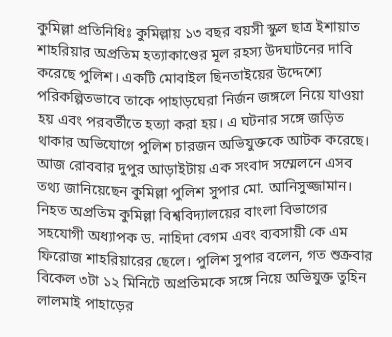কুমিল্লা প্রতিনিধিঃ কুমিল্লায় ১৩ বছর বয়সী স্কুল ছাত্র ইশায়াত শাহরিয়ার অপ্রতিম হত্যাকাণ্ডের মূল রহস্য উদঘাটনের দাবি করেছে পুলিশ। একটি মোবাইল ছিনতাইয়ের উদ্দেশ্যে পরিকল্পিতভাবে তাকে পাহাড়ঘেরা নির্জন জঙ্গলে নিয়ে যাওয়া হয় এবং পরবর্তীতে হত্যা করা হয়। এ ঘটনার সঙ্গে জড়িত থাকার অভিযোগে পুলিশ চারজন অভিযুক্তকে আটক করেছে। আজ রোববার দুপুর আড়াইটায় এক সংবাদ সম্মেলনে এসব তথ্য জানিয়েছেন কুমিল্লা পুলিশ সুপার মো. আনিসুজ্জামান। নিহত অপ্রতিম কুমিল্লা বিশ্ববিদ্যালয়ের বাংলা বিভাগের সহযোগী অধ্যাপক ড. নাহিদা বেগম এবং ব্যবসায়ী কে এম ফিরোজ শাহরিয়ারের ছেলে। পুলিশ সুপার বলেন, গত শুক্রবার বিকেল ৩টা ১২ মিনিটে অপ্রতিমকে সঙ্গে নিয়ে অভিযুক্ত তুহিন লালমাই পাহাড়ের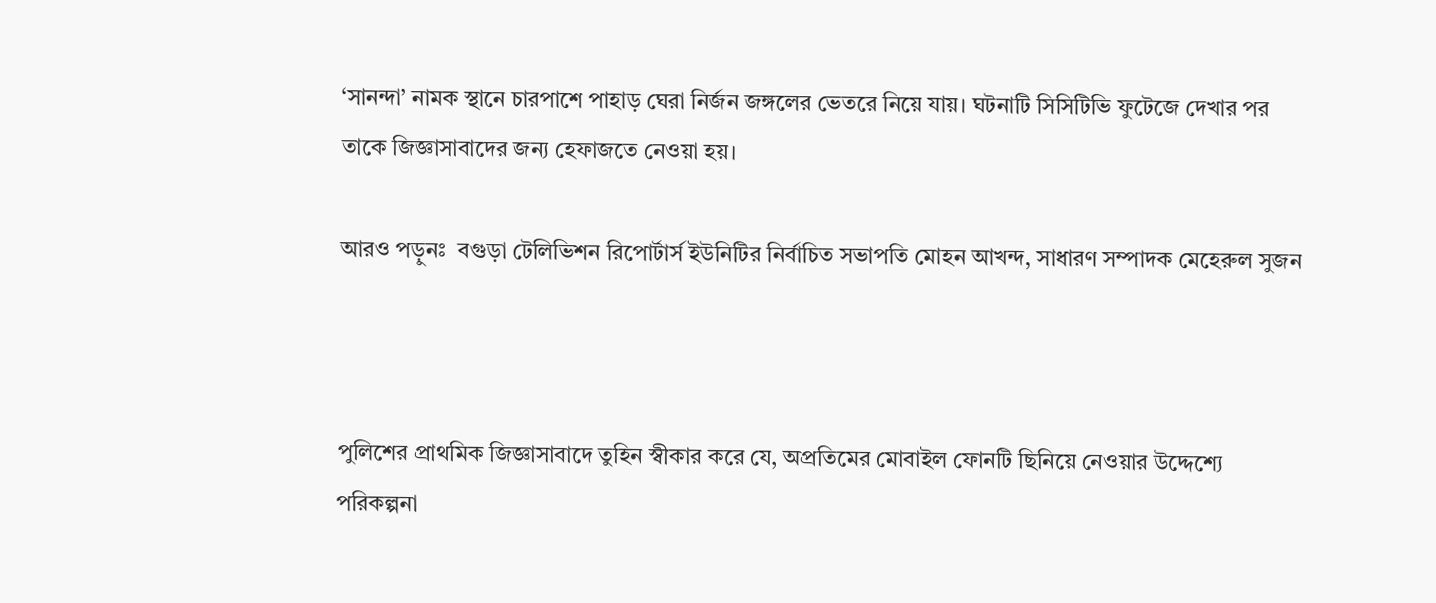‘সানন্দা’ নামক স্থানে চারপাশে পাহাড় ঘেরা নির্জন জঙ্গলের ভেতরে নিয়ে যায়। ঘটনাটি সিসিটিভি ফুটেজে দেখার পর তাকে জিজ্ঞাসাবাদের জন্য হেফাজতে নেওয়া হয়।

আরও পড়ুনঃ  বগুড়া টেলিভিশন রিপোর্টার্স ইউনিটির নির্বাচিত সভাপতি মোহন আখন্দ, সাধারণ সম্পাদক মেহেরুল সুজন



পুলিশের প্রাথমিক জিজ্ঞাসাবাদে তুহিন স্বীকার করে যে, অপ্রতিমের মোবাইল ফোনটি ছিনিয়ে নেওয়ার উদ্দেশ্যে পরিকল্পনা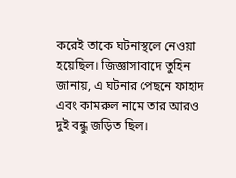করেই তাকে ঘটনাস্থলে নেওয়া হয়েছিল। জিজ্ঞাসাবাদে তুহিন জানায়, এ ঘটনার পেছনে ফাহাদ এবং কামরুল নামে তার আরও দুই বন্ধু জড়িত ছিল।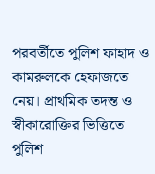পরবর্তীতে পুলিশ ফাহাদ ও কামরুলকে হেফাজতে নেয়। প্রাথমিক তদন্ত ও স্বীকারোক্তির ভিত্তিতে পুলিশ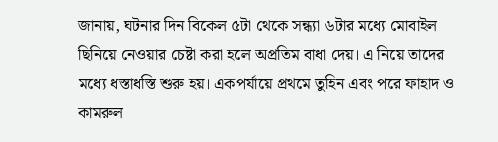জানায়, ঘটনার দিন বিকেল ৫টা থেকে সন্ধ্যা ৬টার মধ্যে মোবাইল ছিনিয়ে নেওয়ার চেষ্টা করা হলে অপ্রতিম বাধা দেয়। এ নিয়ে তাদের মধ্যে ধস্তাধস্তি শুরু হয়। একপর্যায়ে প্রথমে তুহিন এবং পরে ফাহাদ ও কামরুল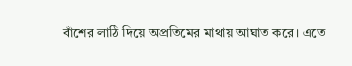বাঁশের লাঠি দিয়ে অপ্রতিমের মাথায় আঘাত করে। এতে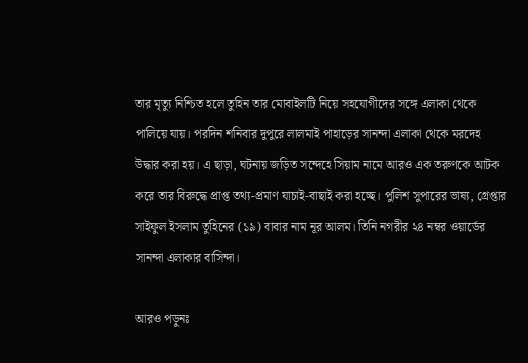তার মৃত্যু নিশ্চিত হলে তুহিন তার মোবাইলটি নিয়ে সহযোগীদের সঙ্গে এলাকা থেকে পালিয়ে যায়। পরদিন শনিবার দুপুরে লালমাই পাহাড়ের সানন্দা এলাকা থেকে মরদেহ উদ্ধার করা হয়। এ ছাড়া, ঘটনায় জড়িত সন্দেহে সিয়াম নামে আরও এক তরুণকে আটক করে তার বিরুদ্ধে প্রাপ্ত তথ্য-প্রমাণ যাচাই-বাছাই করা হচ্ছে। পুলিশ সুপারের ভাষ্য, গ্রেপ্তার সাইফুল ইসলাম তুহিনের (১৯) বাবার নাম নূর আলম। তিনি নগরীর ২৪ নম্বর ওয়ার্ডের সানন্দা এলাকার বাসিন্দা।

আরও পড়ুনঃ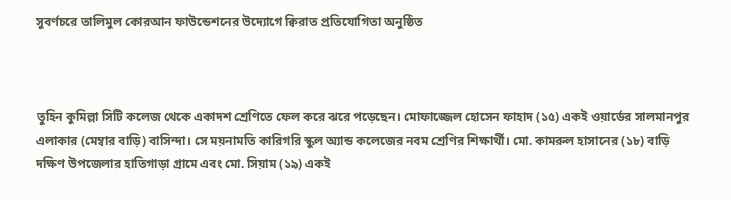সুবর্ণচরে তালিমুল কোরআন ফাউন্ডেশনের উদ্যোগে ক্বিরাত প্রতিযোগিতা অনুষ্ঠিত



তুহিন কুমিল্লা সিটি কলেজ থেকে একাদশ শ্রেণিতে ফেল করে ঝরে পড়েছেন। মোফাজ্জেল হোসেন ফাহাদ (১৫) একই ওয়ার্ডের সালমানপুর এলাকার (মেম্বার বাড়ি) বাসিন্দা। সে ময়নামতি কারিগরি স্কুল অ্যান্ড কলেজের নবম শ্রেণির শিক্ষার্থী। মো. কামরুল হাসানের (১৮) বাড়ি দক্ষিণ উপজেলার হাতিগাড়া গ্রামে এবং মো. সিয়াম (১৯) একই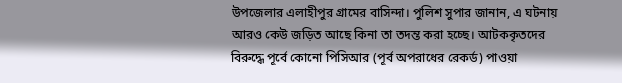উপজেলার এলাহীপুর গ্রামের বাসিন্দা। পুলিশ সুপার জানান, এ ঘটনায় আরও কেউ জড়িত আছে কিনা তা তদন্ত করা হচ্ছে। আটককৃতদের বিরুদ্ধে পূর্বে কোনো পিসিআর (পূর্ব অপরাধের রেকর্ড) পাওয়া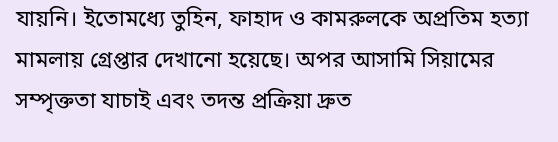যায়নি। ইতোমধ্যে তুহিন, ফাহাদ ও কামরুলকে অপ্রতিম হত্যা মামলায় গ্রেপ্তার দেখানো হয়েছে। অপর আসামি সিয়ামের সম্পৃক্ততা যাচাই এবং তদন্ত প্রক্রিয়া দ্রুত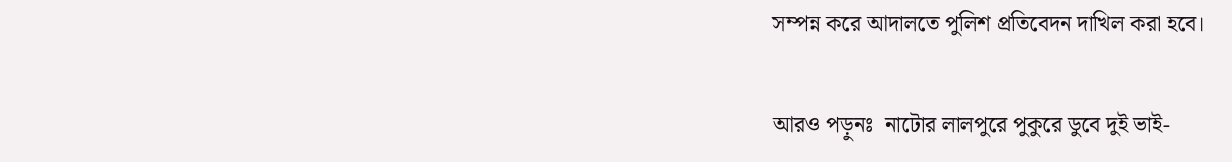সম্পন্ন করে আদালতে পুলিশ প্রতিবেদন দাখিল করা হবে।

আরও পড়ুনঃ  নাটোর লালপুরে পুকুরে ডুবে দুই ভাই-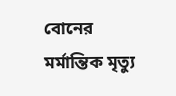বোনের মর্মান্তিক মৃত্যু